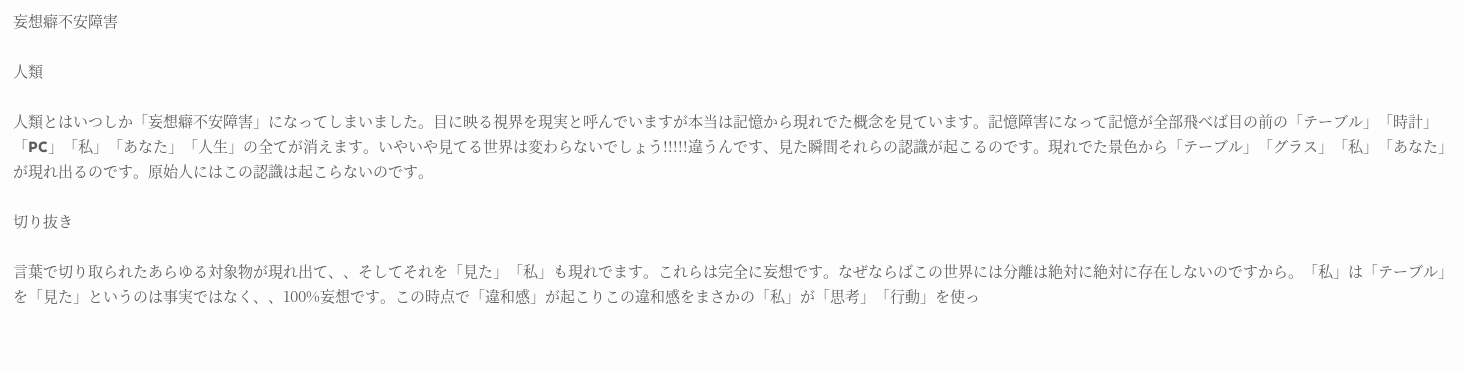妄想癖不安障害

人類

人類とはいつしか「妄想癖不安障害」になってしまいました。目に映る視界を現実と呼んでいますが本当は記憶から現れでた概念を見ています。記憶障害になって記憶が全部飛べば目の前の「テーブル」「時計」「PC」「私」「あなた」「人生」の全てが消えます。いやいや見てる世界は変わらないでしょう!!!!!違うんです、見た瞬間それらの認識が起こるのです。現れでた景色から「テーブル」「グラス」「私」「あなた」が現れ出るのです。原始人にはこの認識は起こらないのです。

切り抜き

言葉で切り取られたあらゆる対象物が現れ出て、、そしてそれを「見た」「私」も現れでます。これらは完全に妄想です。なぜならばこの世界には分離は絶対に絶対に存在しないのですから。「私」は「テーブル」を「見た」というのは事実ではなく、、100%妄想です。この時点で「違和感」が起こりこの違和感をまさかの「私」が「思考」「行動」を使っ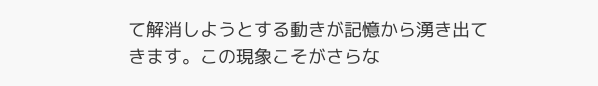て解消しようとする動きが記憶から湧き出てきます。この現象こそがさらな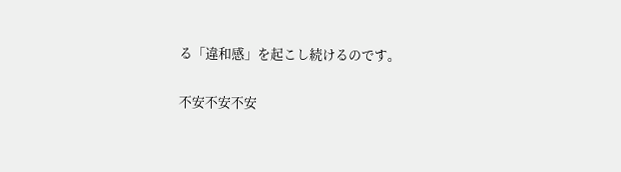る「違和感」を起こし続けるのです。

不安不安不安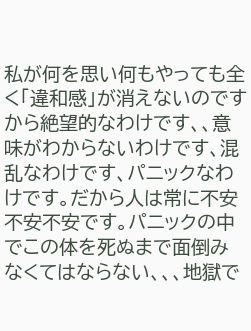私が何を思い何もやっても全く「違和感」が消えないのですから絶望的なわけです、、意味がわからないわけです、混乱なわけです、パニックなわけです。だから人は常に不安不安不安です。パニックの中でこの体を死ぬまで面倒みなくてはならない、、、地獄で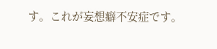す。これが妄想癖不安症です。